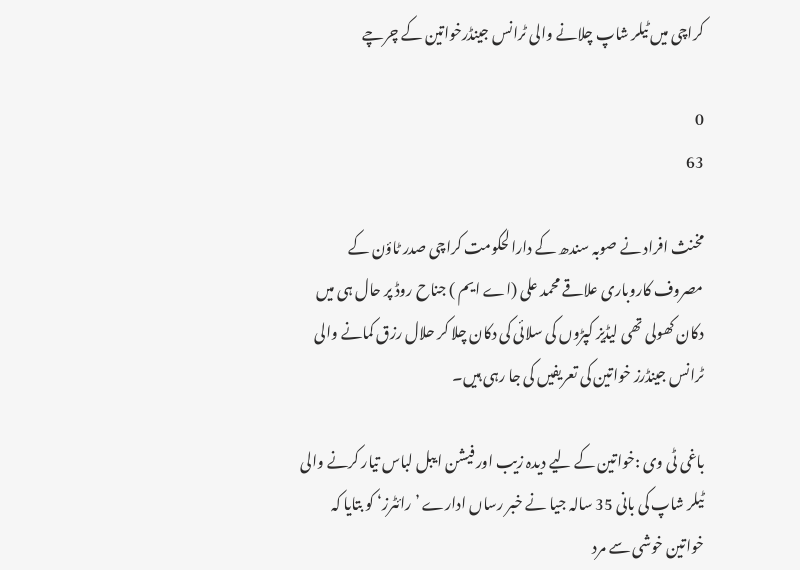کراچی میں ٹیلر شاپ چلانے والی ٹرانس جینڈرخواتین کے چرچے

0
63

مخنث افراد نے صوبہ سندھ کے دارالحکومت کراچی صدر ٹاؤن کے مصروف کاروباری علاقے محمد علی (اے ایم ) جناح روڈ پر حال ہی میں دکان کھولی تھی لیڈیز کپڑوں کی سلائی کی دکان چلا کر حلال رزق کمانے والی ٹرانس جینڈرز خواتین کی تعریفیں کی جا رہی ہیں۔

باغی ٹی وی :خواتین کے لیے دیدہ زیب اور فیشن ایبل لباس تیار کرنے والی ٹیلر شاپ کی بانی 35 سالہ جیا نے خبر رساں ادارے ’رائٹرز‘ کو بتایا کہ خواتین خوشی سے مرد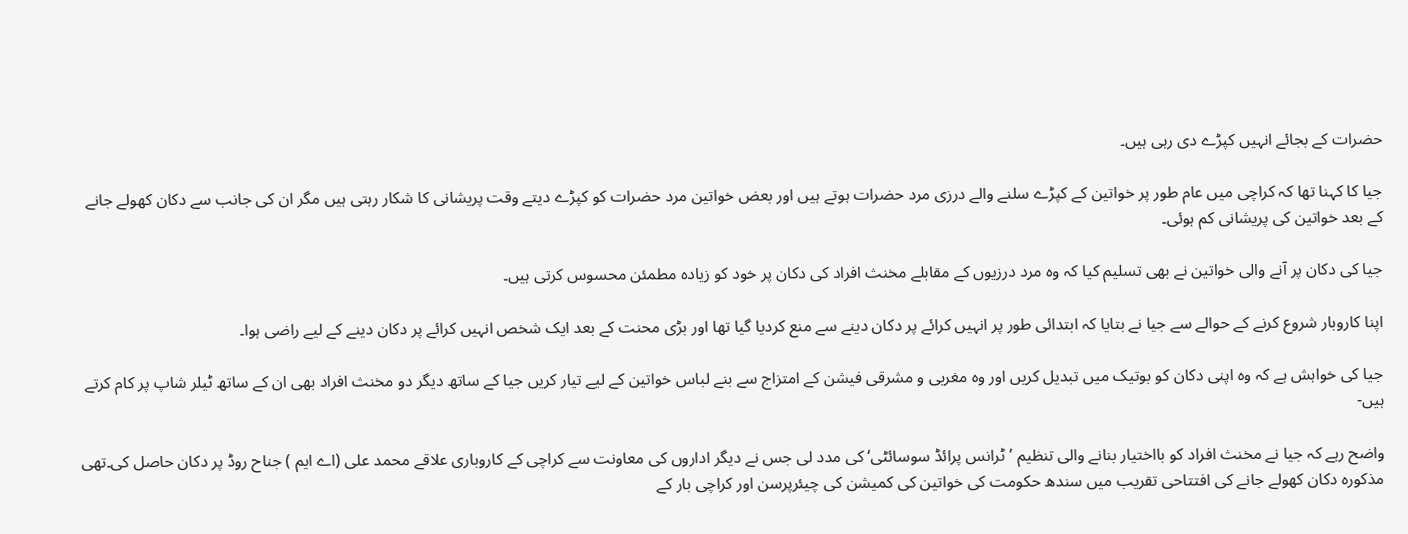حضرات کے بجائے انہیں کپڑے دی رہی ہیں۔

جیا کا کہنا تھا کہ کراچی میں عام طور پر خواتین کے کپڑے سلنے والے درزی مرد حضرات ہوتے ہیں اور بعض خواتین مرد حضرات کو کپڑے دیتے وقت پریشانی کا شکار رہتی ہیں مگر ان کی جانب سے دکان کھولے جانے کے بعد خواتین کی پریشانی کم ہوئی۔

جیا کی دکان پر آنے والی خواتین نے بھی تسلیم کیا کہ وہ مرد درزیوں کے مقابلے مخنث افراد کی دکان پر خود کو زیادہ مطمئن محسوس کرتی ہیں۔

اپنا کاروبار شروع کرنے کے حوالے سے جیا نے بتایا کہ ابتدائی طور پر انہیں کرائے پر دکان دینے سے منع کردیا گیا تھا اور بڑی محنت کے بعد ایک شخص انہیں کرائے پر دکان دینے کے لیے راضی ہوا۔

جیا کی خواہش ہے کہ وہ اپنی دکان کو بوتیک میں تبدیل کریں اور وہ مغربی و مشرقی فیشن کے امتزاج سے بنے لباس خواتین کے لیے تیار کریں جیا کے ساتھ دیگر دو مخنث افراد بھی ان کے ساتھ ٹیلر شاپ پر کام کرتے ہیں-

واضح رہے کہ جیا نے مخنث افراد کو بااختیار بنانے والی تنظیم ’ٹرانس پرائڈ سوسائٹی‘ کی مدد لی جس نے دیگر اداروں کی معاونت سے کراچی کے کاروباری علاقے محمد علی (اے ایم ) جناح روڈ پر دکان حاصل کی۔تھی مذکورہ دکان کھولے جانے کی افتتاحی تقریب میں سندھ حکومت کی خواتین کی کمیشن کی چیئرپرسن اور کراچی بار کے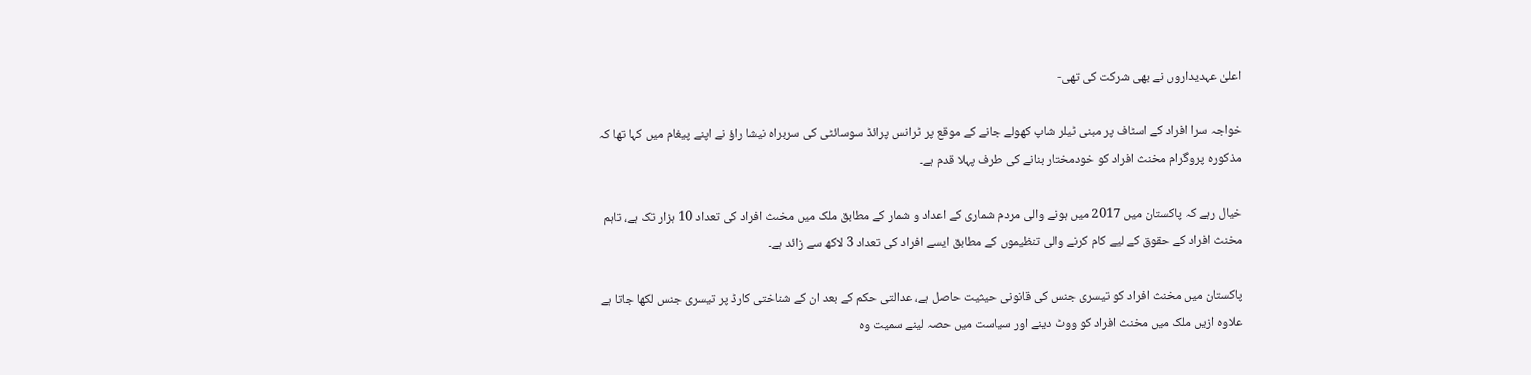اعلیٰ عہدیداروں نے بھی شرکت کی تھی-

خواجہ سرا افراد کے اسٹاف پر مبنی ٹیلر شاپ کھولے جانے کے موقع پر ٹرانس پرائڈ سوسائٹی کی سربراہ نیشا راؤ نے اپنے پیغام میں کہا تھا کہ مذکورہ پروگرام مخنث افراد کو خودمختار بنانے کی طرف پہلا قدم ہے۔

خیال رہے کہ پاکستان میں 2017 میں ہونے والی مردم شماری کے اعداد و شمار کے مطابق ملک میں مخںث افراد کی تعداد 10 ہزار تک ہے، تاہم مخنث افراد کے حقوق کے لیے کام کرنے والی تنظیموں کے مطابق ایسے افراد کی تعداد 3 لاکھ سے زائد ہے۔

پاکستان میں مخنث افراد کو تیسری جنس کی قانونی حیثیت حاصل ہے، عدالتی حکم کے بعد ان کے شناختی کارڈ پر تیسری جنس لکھا جاتا ہے علاوہ ازیں ملک میں مخنث افراد کو ووٹ دینے اور سیاست میں حصہ لینے سمیت وہ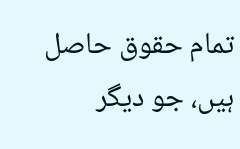تمام حقوق حاصل ہیں، جو دیگر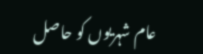عام شہریوں کو حاصل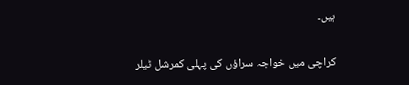ہیں۔

کراچی میں خواجہ سراؤں کی پہلی کمرشل ٹیلر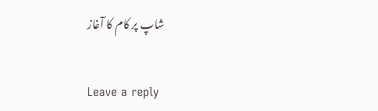شاپ پر کام کا آغاز

Leave a reply